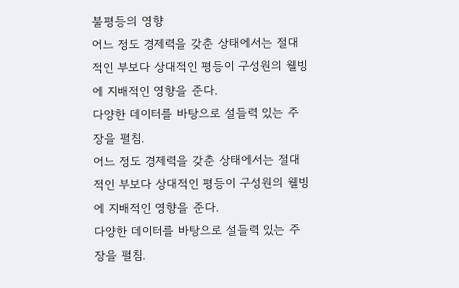불평등의 영향
어느 정도 경제력을 갖춘 상태에서는 절대적인 부보다 상대적인 평등이 구성원의 웰빙에 지배적인 영향을 준다.
다양한 데이터를 바탕으로 설들력 있는 주장을 펼침.
어느 정도 경제력을 갖춘 상태에서는 절대적인 부보다 상대적인 평등이 구성원의 웰빙에 지배적인 영향을 준다.
다양한 데이터를 바탕으로 설들력 있는 주장을 펼침.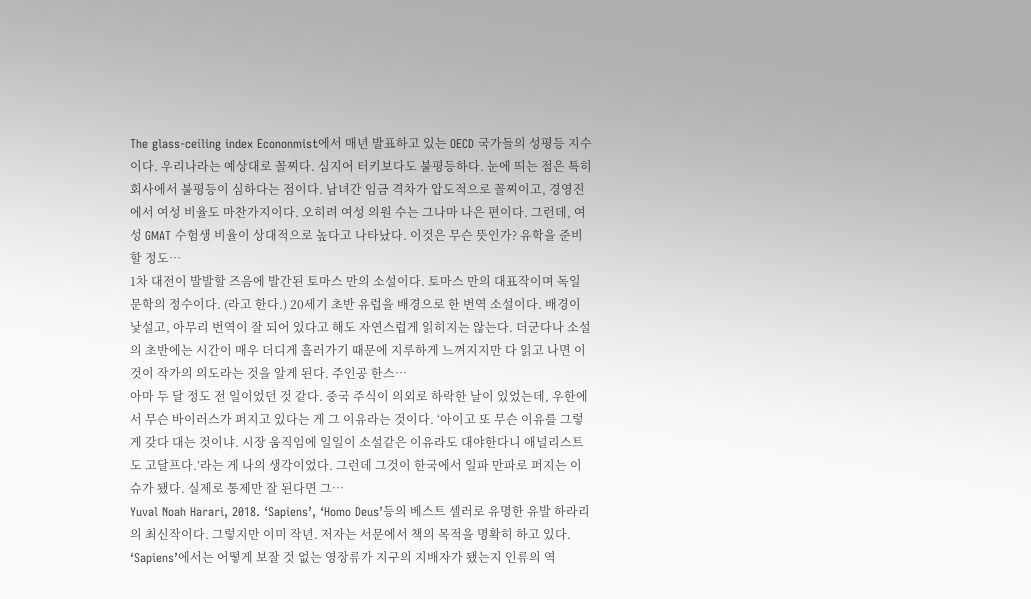The glass-ceiling index Econonmist에서 매년 발표하고 있는 OECD 국가들의 성평등 지수이다. 우리나라는 예상대로 꼴찌다. 심지어 터키보다도 불평등하다. 눈에 띄는 점은 특히 회사에서 불평등이 심하다는 점이다. 남녀간 임금 격차가 압도적으로 꼴찌이고, 경영진에서 여성 비율도 마찬가지이다. 오히려 여성 의원 수는 그나마 나은 편이다. 그런데, 여성 GMAT 수험생 비율이 상대적으로 높다고 나타났다. 이것은 무슨 뜻인가? 유학을 준비할 정도…
1차 대전이 발발할 즈음에 발간된 토마스 만의 소설이다. 토마스 만의 대표작이며 독일 문학의 정수이다. (라고 한다.) 20세기 초반 유럽을 배경으로 한 번역 소설이다. 배경이 낯설고, 아무리 번역이 잘 되어 있다고 해도 자연스럽게 읽히지는 않는다. 더군다나 소설의 초반에는 시간이 매우 더디게 흘러가기 때문에 지루하게 느껴지지만 다 읽고 나면 이것이 작가의 의도라는 것을 알게 된다. 주인공 한스…
아마 두 달 정도 전 일이었던 것 같다. 중국 주식이 의외로 하락한 날이 있었는데, 우한에서 무슨 바이러스가 퍼지고 있다는 게 그 이유라는 것이다. ‘아이고 또 무슨 이유를 그렇게 갖다 대는 것이냐. 시장 움직임에 일일이 소설같은 이유라도 대야한다니 애널리스트도 고달프다.’라는 게 나의 생각이었다. 그런데 그것이 한국에서 일파 만파로 퍼지는 이슈가 됐다. 실제로 통제만 잘 된다면 그…
Yuval Noah Harari, 2018. ‘Sapiens’, ‘Homo Deus’등의 베스트 셀러로 유명한 유발 하라리의 최신작이다. 그렇지만 이미 작년. 저자는 서문에서 책의 목적을 명확히 하고 있다. ‘Sapiens’에서는 어떻게 보잘 것 없는 영장류가 지구의 지배자가 됐는지 인류의 역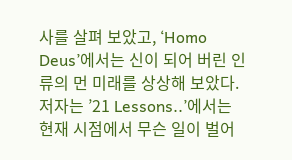사를 살펴 보았고, ‘Homo Deus’에서는 신이 되어 버린 인류의 먼 미래를 상상해 보았다. 저자는 ’21 Lessons..’에서는 현재 시점에서 무슨 일이 벌어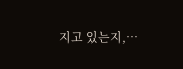지고 있는지,…